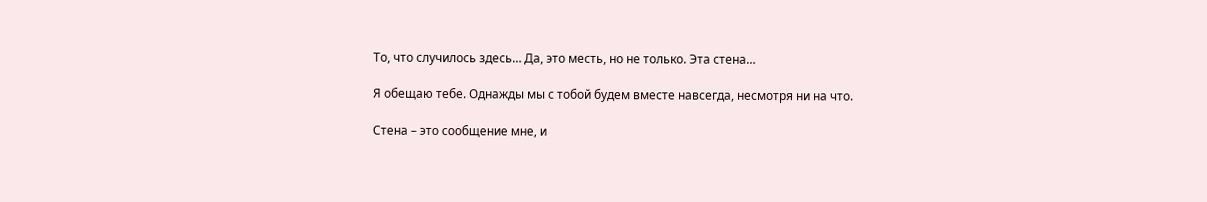То, что случилось здесь… Да, это месть, но не только. Эта стена…

Я обещаю тебе. Однажды мы с тобой будем вместе навсегда, несмотря ни на что.

Стена – это сообщение мне, и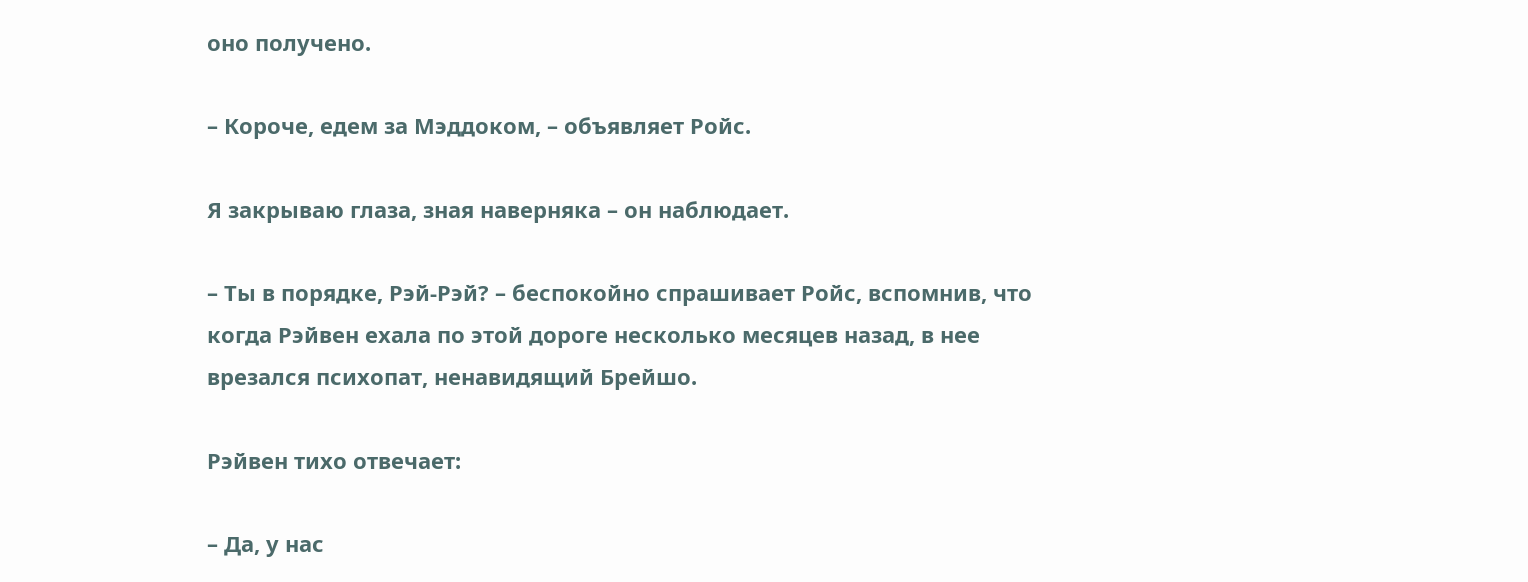оно получено.

– Короче, едем за Мэддоком, – объявляет Ройс.

Я закрываю глаза, зная наверняка – он наблюдает.

– Ты в порядке, Рэй-Рэй? – беспокойно спрашивает Ройс, вспомнив, что когда Рэйвен ехала по этой дороге несколько месяцев назад, в нее врезался психопат, ненавидящий Брейшо.

Рэйвен тихо отвечает:

– Да, у нас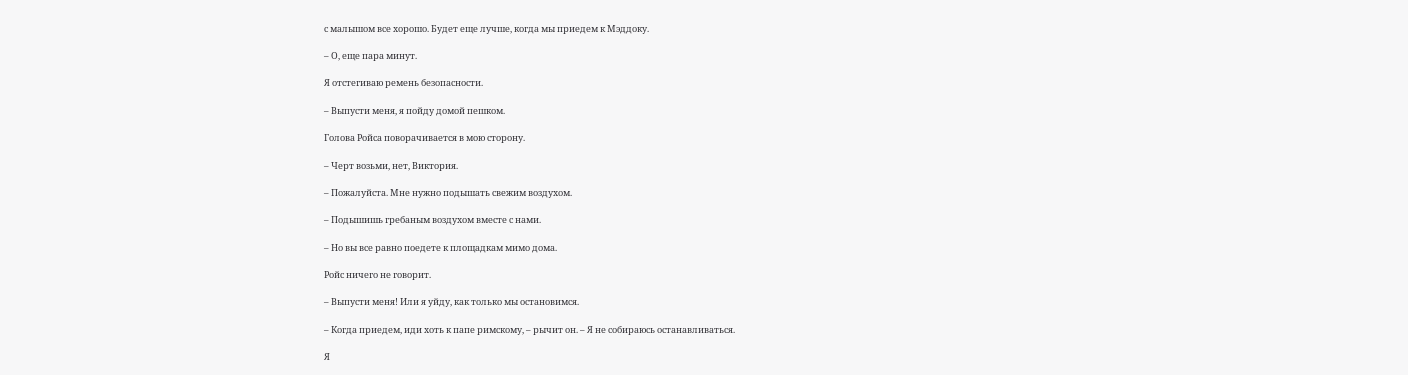с малышом все хорошо. Будет еще лучше, когда мы приедем к Мэддоку.

– О, еще пара минут.

Я отстегиваю ремень безопасности.

– Выпусти меня, я пойду домой пешком.

Голова Ройса поворачивается в мою сторону.

– Черт возьми, нет, Виктория.

– Пожалуйста. Мне нужно подышать свежим воздухом.

– Подышишь гребаным воздухом вместе с нами.

– Но вы все равно поедете к площадкам мимо дома.

Ройс ничего не говорит.

– Выпусти меня! Или я уйду, как только мы остановимся.

– Когда приедем, иди хоть к папе римскому, – рычит он. – Я не собираюсь останавливаться.

Я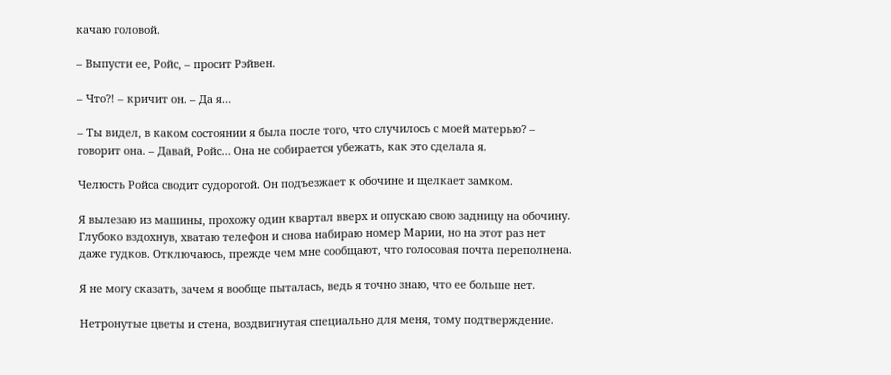качаю головой.

– Выпусти ее, Ройс, – просит Рэйвен.

– Что?! – кричит он. – Да я…

– Ты видел, в каком состоянии я была после того, что случилось с моей матерью? – говорит она. – Давай, Ройс… Она не собирается убежать, как это сделала я.

Челюсть Ройса сводит судорогой. Он подъезжает к обочине и щелкает замком.

Я вылезаю из машины, прохожу один квартал вверх и опускаю свою задницу на обочину. Глубоко вздохнув, хватаю телефон и снова набираю номер Марии, но на этот раз нет даже гудков. Отключаюсь, прежде чем мне сообщают, что голосовая почта переполнена.

Я не могу сказать, зачем я вообще пыталась, ведь я точно знаю, что ее больше нет.

Нетронутые цветы и стена, воздвигнутая специально для меня, тому подтверждение.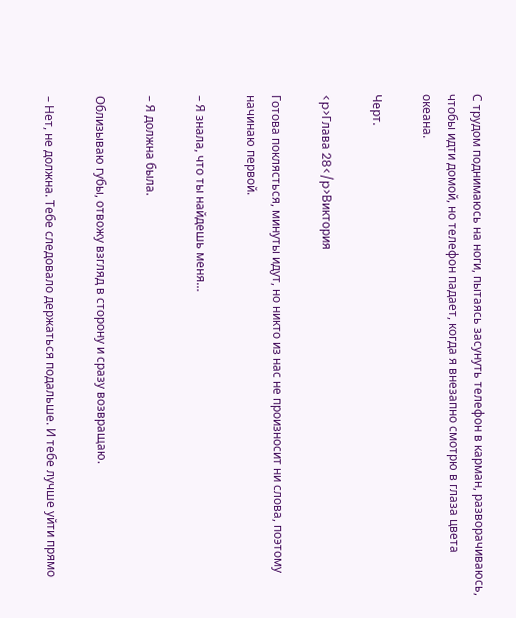С трудом поднимаюсь на ноги, пытаясь засунуть телефон в карман, разворачиваюсь, чтобы идти домой, но телефон падает, когда я внезапно смотрю в глаза цвета океана.

Черт.

<p>Глава 28</p>Виктория

Готова поклясться, минуты идут, но никто из нас не произносит ни слова, поэтому начинаю первой.

– Я знала, что ты найдешь меня…

– Я должна была.

Облизываю губы, отвожу взгляд в сторону и сразу возвращаю.

– Нет, не должна. Тебе следовало держаться подальше. И тебе лучше уйти прямо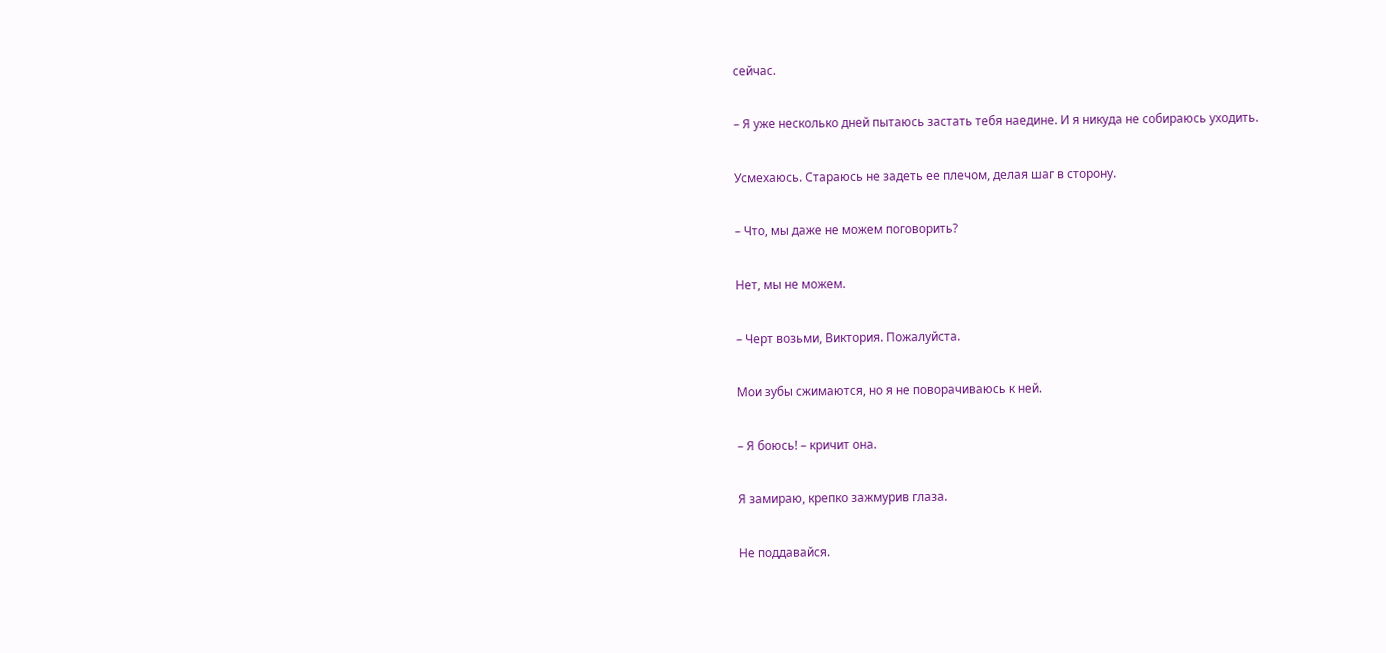сейчас.

– Я уже несколько дней пытаюсь застать тебя наедине. И я никуда не собираюсь уходить.

Усмехаюсь. Стараюсь не задеть ее плечом, делая шаг в сторону.

– Что, мы даже не можем поговорить?

Нет, мы не можем.

– Черт возьми, Виктория. Пожалуйста.

Мои зубы сжимаются, но я не поворачиваюсь к ней.

– Я боюсь! – кричит она.

Я замираю, крепко зажмурив глаза.

Не поддавайся.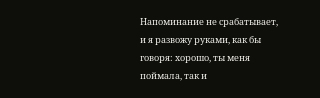Напоминание не срабатывает, и я развожу руками, как бы говоря: хорошо, ты меня поймала, так и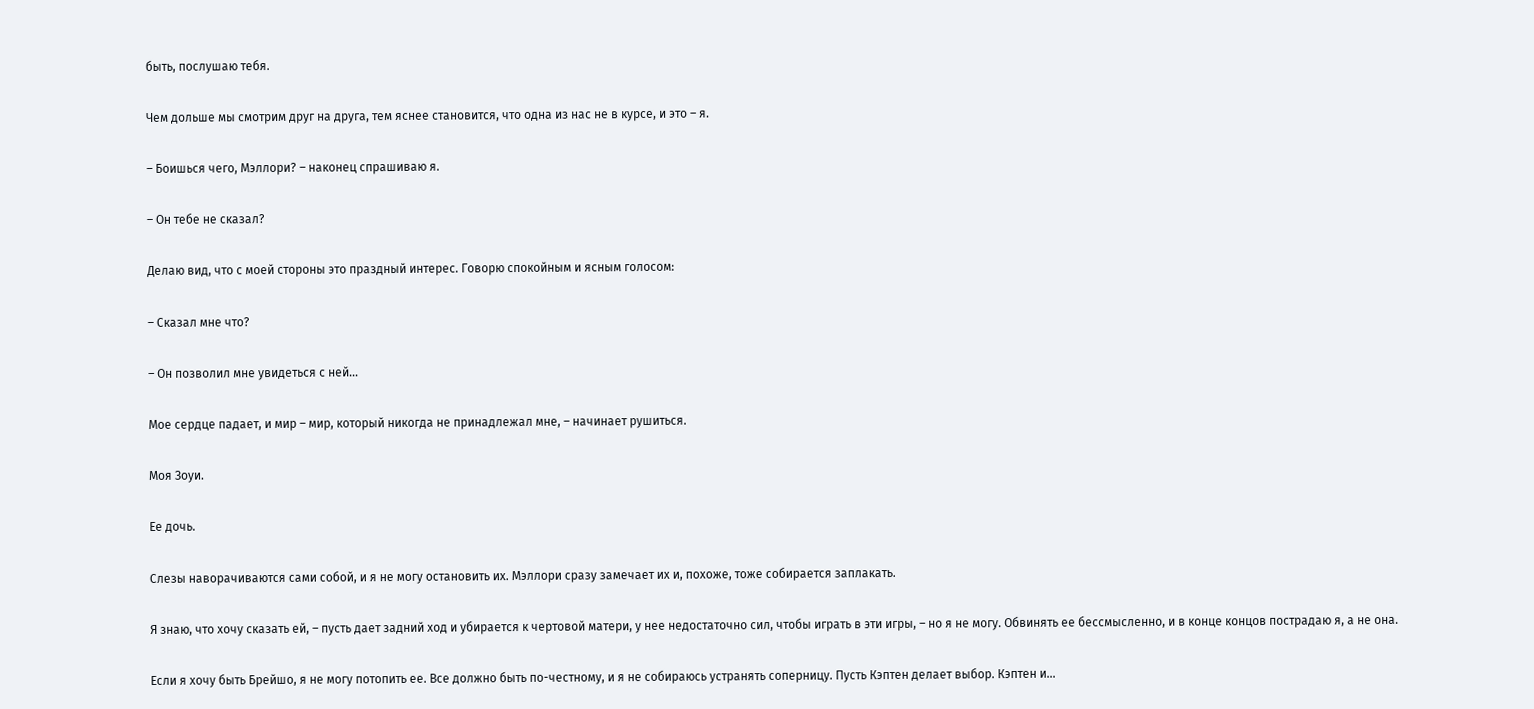быть, послушаю тебя.

Чем дольше мы смотрим друг на друга, тем яснее становится, что одна из нас не в курсе, и это – я.

– Боишься чего, Мэллори? – наконец спрашиваю я.

– Он тебе не сказал?

Делаю вид, что с моей стороны это праздный интерес. Говорю спокойным и ясным голосом:

– Сказал мне что?

– Он позволил мне увидеться с ней…

Мое сердце падает, и мир – мир, который никогда не принадлежал мне, – начинает рушиться.

Моя Зоуи.

Ее дочь.

Слезы наворачиваются сами собой, и я не могу остановить их. Мэллори сразу замечает их и, похоже, тоже собирается заплакать.

Я знаю, что хочу сказать ей, – пусть дает задний ход и убирается к чертовой матери, у нее недостаточно сил, чтобы играть в эти игры, – но я не могу. Обвинять ее бессмысленно, и в конце концов пострадаю я, а не она.

Если я хочу быть Брейшо, я не могу потопить ее. Все должно быть по-честному, и я не собираюсь устранять соперницу. Пусть Кэптен делает выбор. Кэптен и…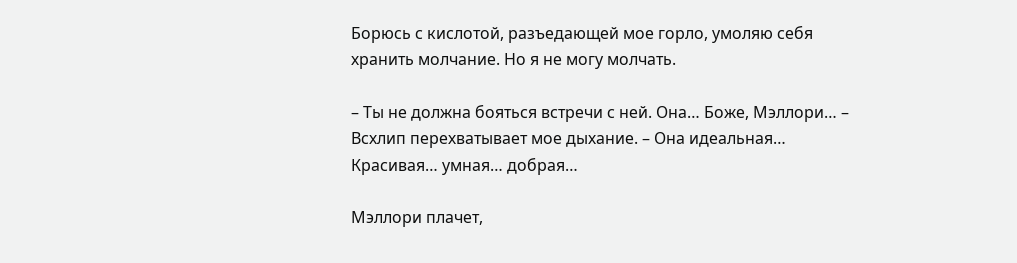Борюсь с кислотой, разъедающей мое горло, умоляю себя хранить молчание. Но я не могу молчать.

– Ты не должна бояться встречи с ней. Она… Боже, Мэллори… – Всхлип перехватывает мое дыхание. – Она идеальная… Красивая… умная… добрая…

Мэллори плачет,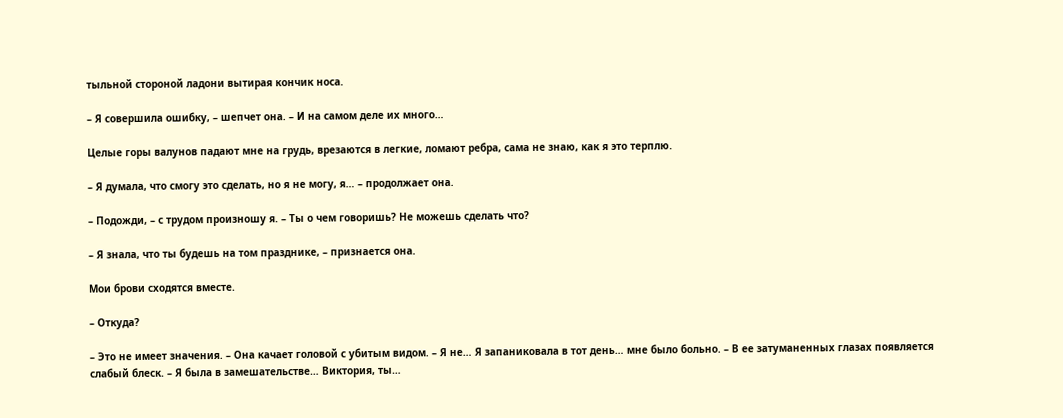тыльной стороной ладони вытирая кончик носа.

– Я совершила ошибку, – шепчет она. – И на самом деле их много…

Целые горы валунов падают мне на грудь, врезаются в легкие, ломают ребра, сама не знаю, как я это терплю.

– Я думала, что смогу это сделать, но я не могу, я… – продолжает она.

– Подожди, – с трудом произношу я. – Ты о чем говоришь? Не можешь сделать что?

– Я знала, что ты будешь на том празднике, – признается она.

Мои брови сходятся вместе.

– Откуда?

– Это не имеет значения. – Она качает головой с убитым видом. – Я не… Я запаниковала в тот день… мне было больно. – В ее затуманенных глазах появляется слабый блеск. – Я была в замешательстве… Виктория, ты…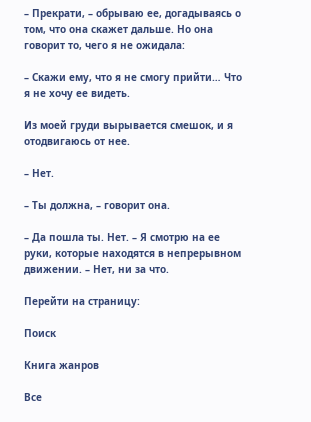– Прекрати, – обрываю ее, догадываясь о том, что она скажет дальше. Но она говорит то, чего я не ожидала:

– Скажи ему, что я не смогу прийти… Что я не хочу ее видеть.

Из моей груди вырывается смешок, и я отодвигаюсь от нее.

– Нет.

– Ты должна, – говорит она.

– Да пошла ты. Нет. – Я смотрю на ее руки, которые находятся в непрерывном движении. – Нет, ни за что.

Перейти на страницу:

Поиск

Книга жанров

Все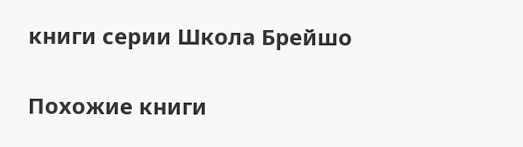книги серии Школа Брейшо

Похожие книги